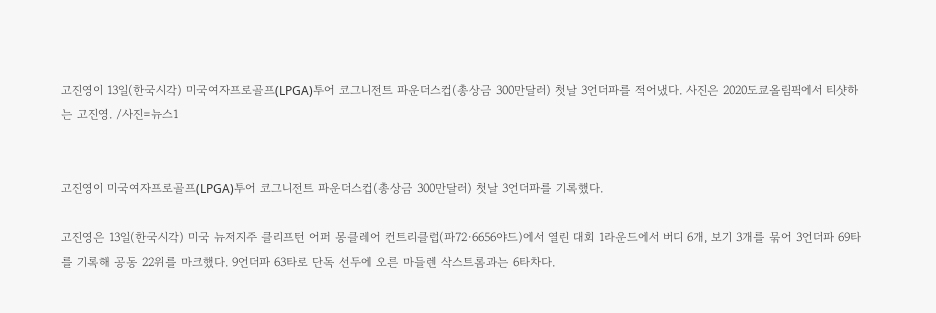고진영이 13일(한국시각) 미국여자프로골프(LPGA)투어 코그니전트 파운더스컵(총상금 300만달러) 첫날 3언더파를 적어냈다. 사진은 2020도쿄올림픽에서 티샷하는 고진영. /사진=뉴스1


고진영이 미국여자프로골프(LPGA)투어 코그니전트 파운더스컵(총상금 300만달러) 첫날 3언더파를 기록했다.

고진영은 13일(한국시각) 미국 뉴저지주 클리프턴 어퍼 몽클레어 컨트리클럽(파72·6656야드)에서 열린 대회 1라운드에서 버디 6개, 보기 3개를 묶어 3언더파 69타를 기록해 공동 22위를 마크했다. 9언더파 63타로 단독 선두에 오른 마들렌 삭스트롬과는 6타차다.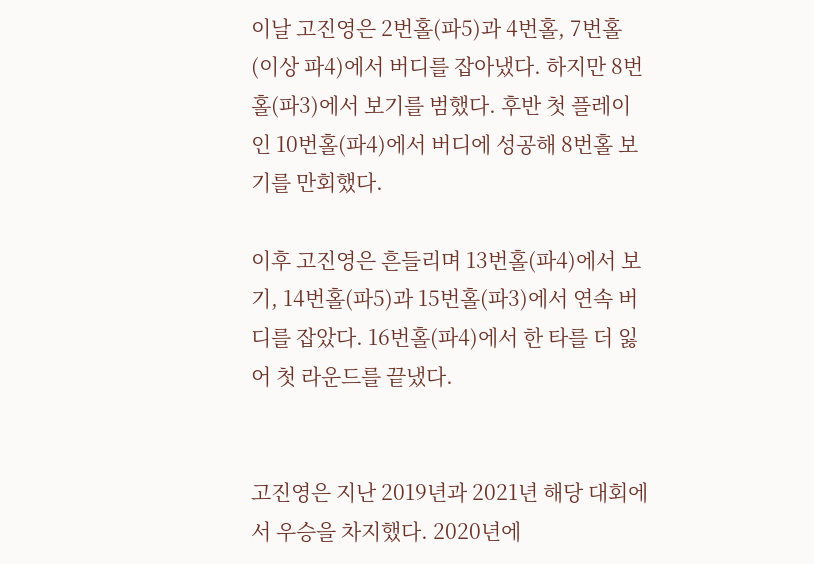이날 고진영은 2번홀(파5)과 4번홀, 7번홀(이상 파4)에서 버디를 잡아냈다. 하지만 8번홀(파3)에서 보기를 범했다. 후반 첫 플레이인 10번홀(파4)에서 버디에 성공해 8번홀 보기를 만회했다.

이후 고진영은 흔들리며 13번홀(파4)에서 보기, 14번홀(파5)과 15번홀(파3)에서 연속 버디를 잡았다. 16번홀(파4)에서 한 타를 더 잃어 첫 라운드를 끝냈다.


고진영은 지난 2019년과 2021년 해당 대회에서 우승을 차지했다. 2020년에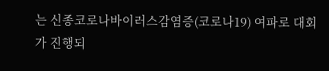는 신종코로나바이러스감염증(코로나19) 여파로 대회가 진행되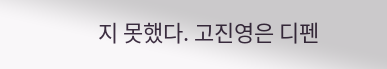지 못했다. 고진영은 디펜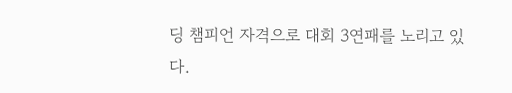딩 챔피언 자격으로 대회 3연패를 노리고 있다.